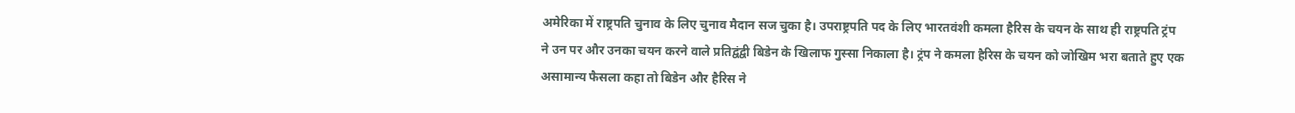अमेरिका में राष्ट्रपति चुनाव के लिए चुनाव मैदान सज चुका है। उपराष्ट्रपति पद के लिए भारतवंशी कमला हैरिस के चयन के साथ ही राष्ट्रपति ट्रंप ने उन पर और उनका चयन करने वाले प्रतिद्वंद्वी बिडेन के खिलाफ गुस्सा निकाला है। ट्रंप ने कमला हैरिस के चयन को जोखिम भरा बताते हुए एक असामान्य फैसला कहा तो बिडेन और हैरिस ने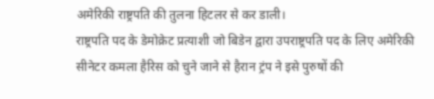अमेरिकी राष्ट्रपति की तुलना हिटलर से कर डाली।
राष्ट्रपति पद के डेमोक्रेट प्रत्याशी जो बिडेन द्वारा उपराष्ट्रपति पद के लिए अमेरिकी सीनेटर कमला हैरिस को चुने जाने से हैरान ट्रंप ने इसे पुरुषों की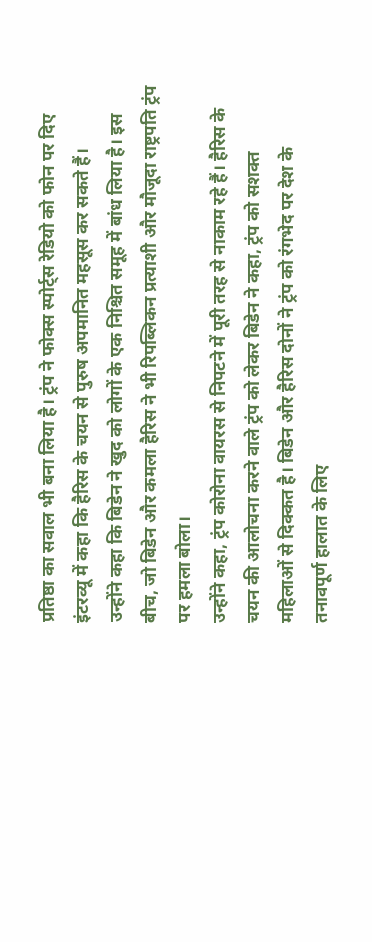प्रतिष्ठा का सवाल भी बना लिया है। ट्रंप ने फोक्स स्पोर्ट्स रेडियो को फोन पर दिए इंटरव्यू में कहा कि हैरिस के चयन से पुरुष अपमानित महसूस कर सकते हैं।
उन्होंने कहा कि बिडेन ने खुद को लोगों के एक निश्चित समूह में बांध लिया है। इस बीच, जो बिडेन और कमला हैरिस ने भी रिपब्लिकन प्रत्याशी और मौजूदा राष्ट्रपति ट्रंप पर हमला बोला।
उन्होंने कहा, ट्रंप कोरोना वायरस से निपटने में पूरी तरह से नाकाम रहे हैं। हैरिस के चयन की आलोचना करने वाले ट्रंप को लेकर बिडेन ने कहा, ट्रंप को सशक्त महिलाओं से दिक्कत है। बिडेन और हैरिस दोनों ने ट्रंप को रंगभेद पर देश के तनावपूर्ण हालात के लिए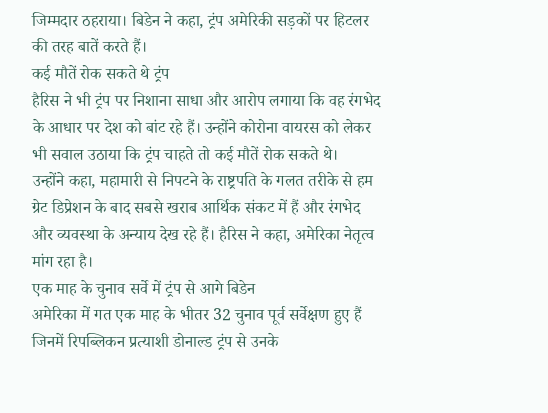जिम्मदार ठहराया। बिडेन ने कहा, ट्रंप अमेरिकी सड़कों पर हिटलर की तरह बातें करते हैं।
कई मौतें रोक सकते थे ट्रंप
हैरिस ने भी ट्रंप पर निशाना साधा और आरोप लगाया कि वह रंगभेद के आधार पर देश को बांट रहे हैं। उन्होंने कोरोना वायरस को लेकर भी सवाल उठाया कि ट्रंप चाहते तो कई मौतें रोक सकते थे।
उन्होंने कहा, महामारी से निपटने के राष्ट्रपति के गलत तरीके से हम ग्रेट डिप्रेशन के बाद सबसे खराब आर्थिक संकट में हैं और रंगभेद और व्यवस्था के अन्याय देख रहे हैं। हैरिस ने कहा, अमेरिका नेतृत्व मांग रहा है।
एक माह के चुनाव सर्वे में ट्रंप से आगे बिडेन
अमेरिका में गत एक माह के भीतर 32 चुनाव पूर्व सर्वेक्षण हुए हैं जिनमें रिपब्लिकन प्रत्याशी डोनाल्ड ट्रंप से उनके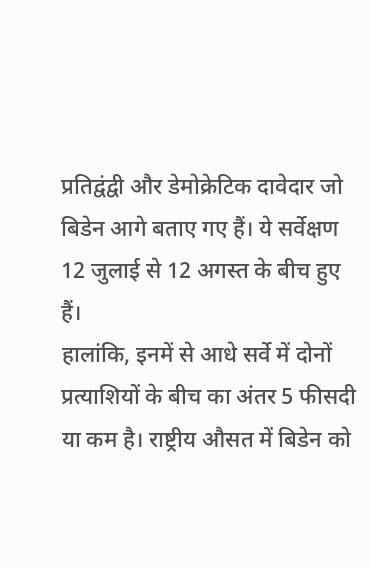प्रतिद्वंद्वी और डेमोक्रेटिक दावेदार जो बिडेन आगे बताए गए हैं। ये सर्वेक्षण 12 जुलाई से 12 अगस्त के बीच हुए हैं।
हालांकि, इनमें से आधे सर्वे में दोनों प्रत्याशियों के बीच का अंतर 5 फीसदी या कम है। राष्ट्रीय औसत में बिडेन को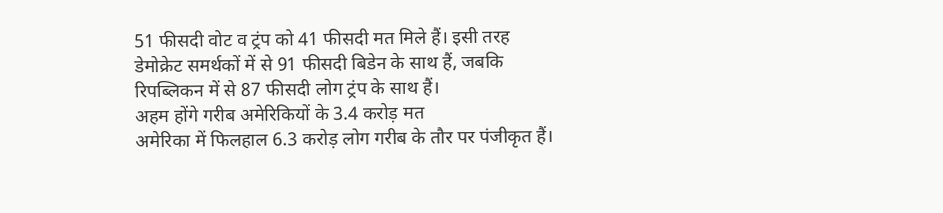51 फीसदी वोट व ट्रंप को 41 फीसदी मत मिले हैं। इसी तरह डेमोक्रेट समर्थकों में से 91 फीसदी बिडेन के साथ हैं, जबकि रिपब्लिकन में से 87 फीसदी लोग ट्रंप के साथ हैं।
अहम होंगे गरीब अमेरिकियों के 3.4 करोड़ मत
अमेरिका में फिलहाल 6.3 करोड़ लोग गरीब के तौर पर पंजीकृत हैं।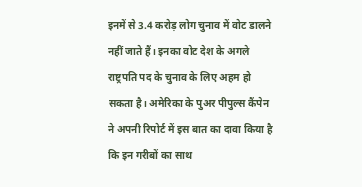इनमें से 3.4 करोड़ लोग चुनाव में वोट डालने नहीं जाते हैं। इनका वोट देश के अगले राष्ट्रपति पद के चुनाव के लिए अहम हो सकता है। अमेरिका के पुअर पीपुल्स कैंपेन ने अपनी रिपोर्ट में इस बात का दावा किया है कि इन गरीबों का साथ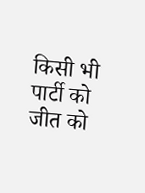किसी भी पार्टी को जीत को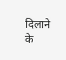दिलाने के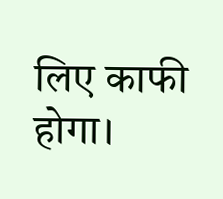लिए काफी होगा।